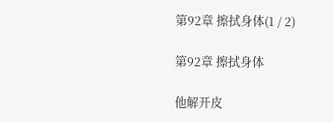第92章 擦拭身体(1 / 2)

第92章 擦拭身体

他解开皮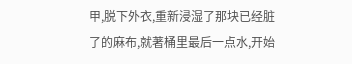甲,脱下外衣,重新浸湿了那块已经脏了的麻布,就著桶里最后一点水,开始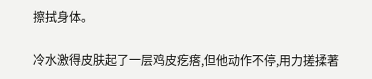擦拭身体。

冷水激得皮肤起了一层鸡皮疙瘩,但他动作不停,用力搓揉著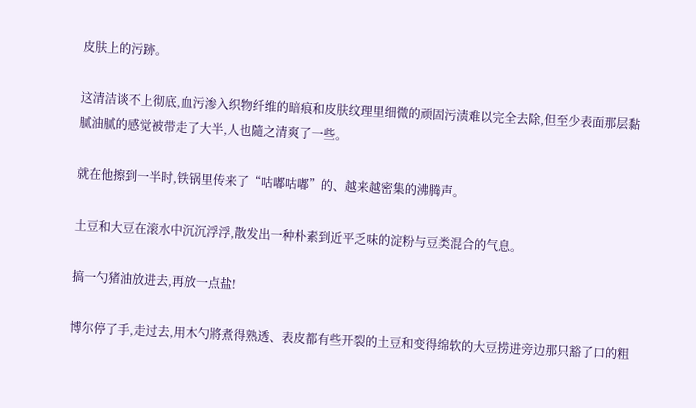皮肤上的污跡。

这清洁谈不上彻底,血污渗入织物纤维的暗痕和皮肤纹理里细微的顽固污渍难以完全去除,但至少表面那层黏腻油腻的感觉被带走了大半,人也隨之清爽了一些。

就在他擦到一半时,铁锅里传来了“咕嘟咕嘟”的、越来越密集的沸腾声。

土豆和大豆在滚水中沉沉浮浮,散发出一种朴素到近平乏味的淀粉与豆类混合的气息。

搞一勺猪油放进去,再放一点盐!

博尔停了手,走过去,用木勺將煮得熟透、表皮都有些开裂的土豆和变得绵软的大豆捞进旁边那只豁了口的粗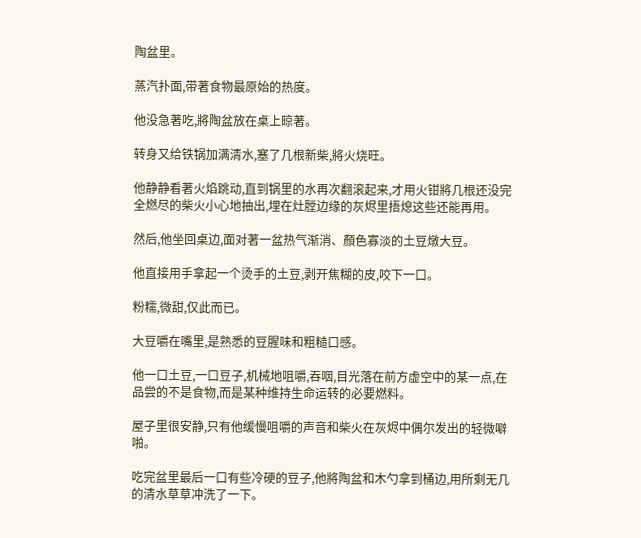陶盆里。

蒸汽扑面,带著食物最原始的热度。

他没急著吃,將陶盆放在桌上晾著。

转身又给铁锅加满清水,塞了几根新柴,將火烧旺。

他静静看著火焰跳动,直到锅里的水再次翻滚起来,才用火钳將几根还没完全燃尽的柴火小心地抽出,埋在灶膛边缘的灰烬里捂熄这些还能再用。

然后,他坐回桌边,面对著一盆热气渐消、顏色寡淡的土豆燉大豆。

他直接用手拿起一个烫手的土豆,剥开焦糊的皮,咬下一口。

粉糯,微甜,仅此而已。

大豆嚼在嘴里,是熟悉的豆腥味和粗糙口感。

他一口土豆,一口豆子,机械地咀嚼,吞咽,目光落在前方虚空中的某一点,在品尝的不是食物,而是某种维持生命运转的必要燃料。

屋子里很安静,只有他缓慢咀嚼的声音和柴火在灰烬中偶尔发出的轻微噼啪。

吃完盆里最后一口有些冷硬的豆子,他將陶盆和木勺拿到桶边,用所剩无几的清水草草冲洗了一下。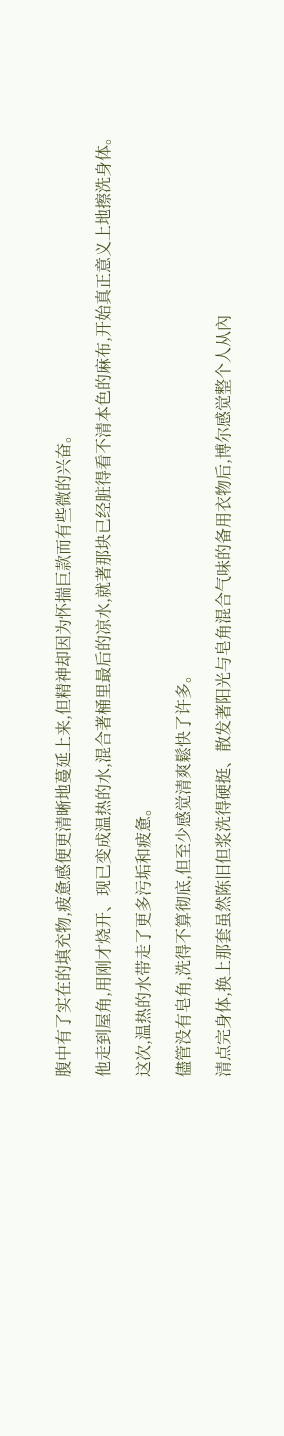腹中有了实在的填充物,疲惫感便更清晰地蔓延上来,但精神却因为怀揣巨款而有些微的兴奋。

他走到屋角,用刚才烧开、现已变成温热的水,混合著桶里最后的凉水,就著那块已经脏得看不清本色的麻布,开始真正意义上地擦洗身体。

这次,温热的水带走了更多污垢和疲惫。

儘管没有皂角,洗得不算彻底,但至少感觉清爽鬆快了许多。

清点完身体,换上那套虽然陈旧但浆洗得硬挺、散发著阳光与皂角混合气味的备用衣物后,博尔感觉整个人从內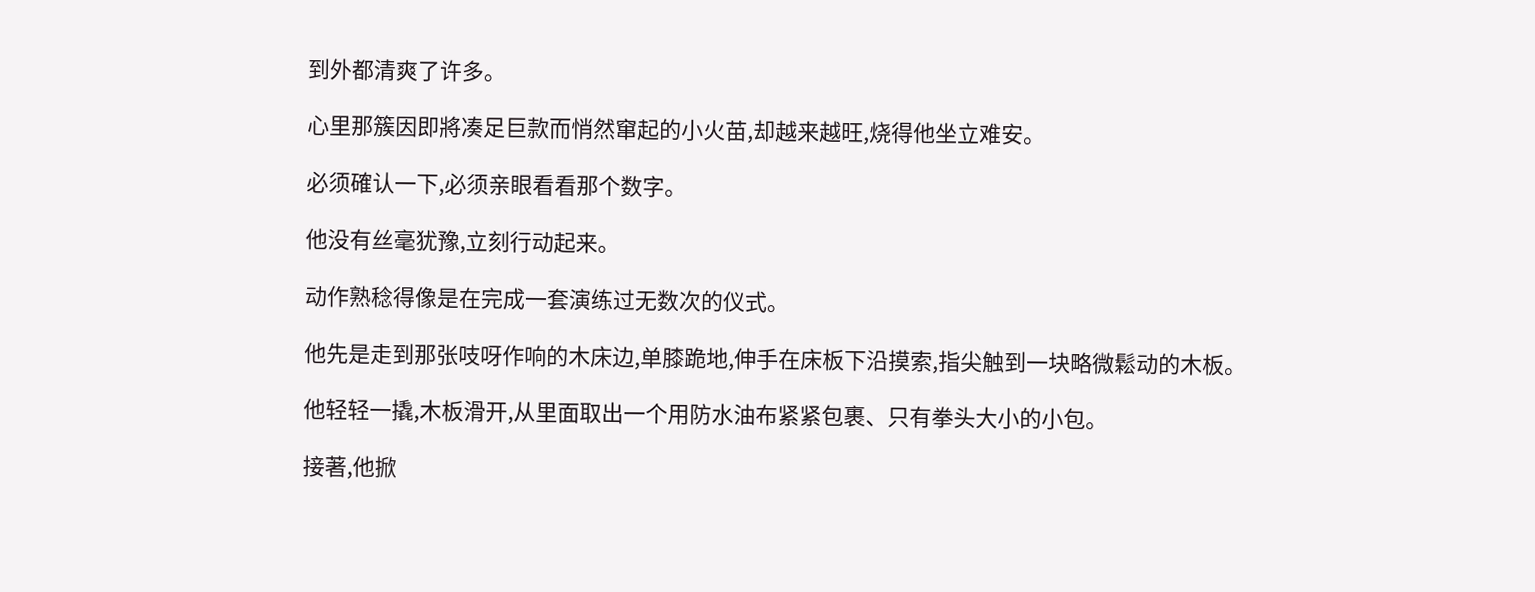到外都清爽了许多。

心里那簇因即將凑足巨款而悄然窜起的小火苗,却越来越旺,烧得他坐立难安。

必须確认一下,必须亲眼看看那个数字。

他没有丝毫犹豫,立刻行动起来。

动作熟稔得像是在完成一套演练过无数次的仪式。

他先是走到那张吱呀作响的木床边,单膝跪地,伸手在床板下沿摸索,指尖触到一块略微鬆动的木板。

他轻轻一撬,木板滑开,从里面取出一个用防水油布紧紧包裹、只有拳头大小的小包。

接著,他掀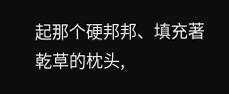起那个硬邦邦、填充著乾草的枕头,